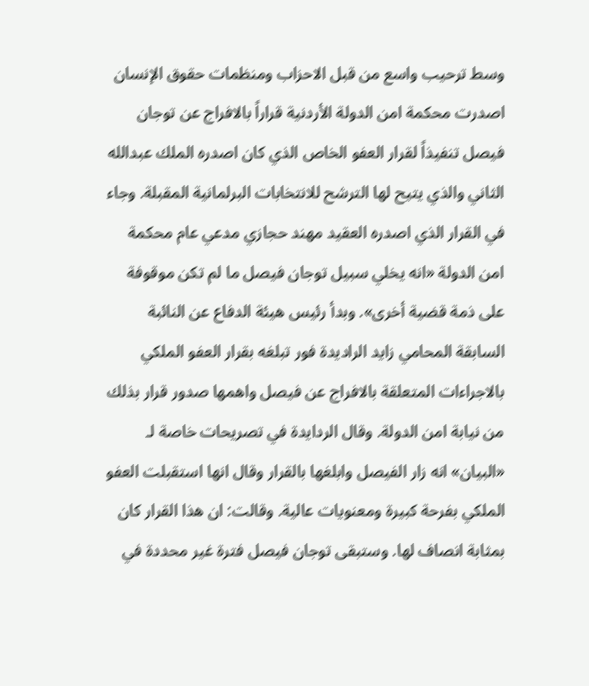وسط ترحيب واسع من قبل الاحزاب ومنظمات حقوق الإنسان اصدرت محكمة امن الدولة الأردنية قراراً بالافراج عن توجان فيصل تنفيذاً لقرار العفو الخاص الذي كان اصدره الملك عبدالله الثاني والذي يتيح لها الترشح للانتخابات البرلمانية المقبلة. وجاء في القرار الذي اصدره العقيد مهند حجازي مدعي عام محكمة امن الدولة «انه يخلي سبيل توجان فيصل ما لم تكن موقوفة على ذمة قضية أخرى». وبدأ رئيس هيئة الدفاع عن النائبة السابقة المحامي زايد الراديدة فور تبلغه بقرار العفو الملكي بالاجراءات المتعلقة بالافراج عن فيصل واهمها صدور قرار بذلك من نيابة امن الدولة. وقال الردايدة في تصريحات خاصة لـ «البيان» انه زار الفيصل وابلغها بالقرار وقال انها استقبلت العفو الملكي بفرحة كبيرة ومعنويات عالية. وقالت: ان هذا القرار كان بمثابة انصاف لها. وستبقى توجان فيصل فترة غير محددة في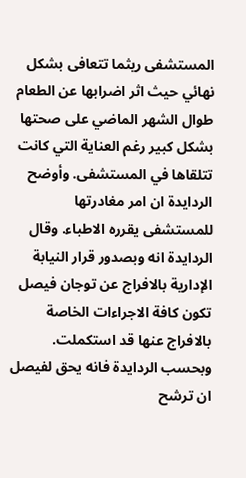المستشفى ريثما تتعافى بشكل نهائي حيث اثر اضرابها عن الطعام طوال الشهر الماضي على صحتها بشكل كبير رغم العناية التي كانت تتلقاها في المستشفى. وأوضح الردايدة ان امر مغادرتها للمستشفى يقرره الاطباء. وقال الردايدة انه وبصدور قرار النيابة الإدارية بالافراج عن توجان فيصل تكون كافة الاجراءات الخاصة بالافراج عنها قد استكملت. وبحسب الردايدة فانه يحق لفيصل ان ترشح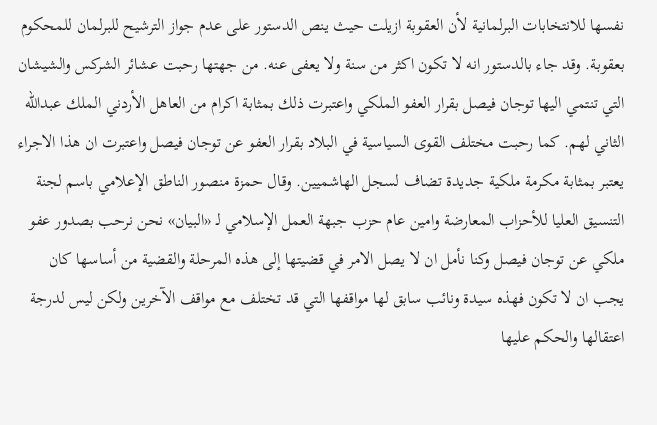نفسها للانتخابات البرلمانية لأن العقوبة ازيلت حيث ينص الدستور على عدم جواز الترشيح للبرلمان للمحكوم بعقوبة. وقد جاء بالدستور انه لا تكون اكثر من سنة ولا يعفى عنه. من جهتها رحبت عشائر الشركس والشيشان التي تنتمي اليها توجان فيصل بقرار العفو الملكي واعتبرت ذلك بمثابة اكرام من العاهل الأردني الملك عبدالله الثاني لهم. كما رحبت مختلف القوى السياسية في البلاد بقرار العفو عن توجان فيصل واعتبرت ان هذا الاجراء يعتبر بمثابة مكرمة ملكية جديدة تضاف لسجل الهاشميين. وقال حمزة منصور الناطق الإعلامي باسم لجنة التنسيق العليا للأحزاب المعارضة وامين عام حزب جبهة العمل الإسلامي لـ «البيان» نحن نرحب بصدور عفو ملكي عن توجان فيصل وكنا نأمل ان لا يصل الامر في قضيتها إلى هذه المرحلة والقضية من أساسها كان يجب ان لا تكون فهذه سيدة ونائب سابق لها مواقفها التي قد تختلف مع مواقف الآخرين ولكن ليس لدرجة اعتقالها والحكم عليها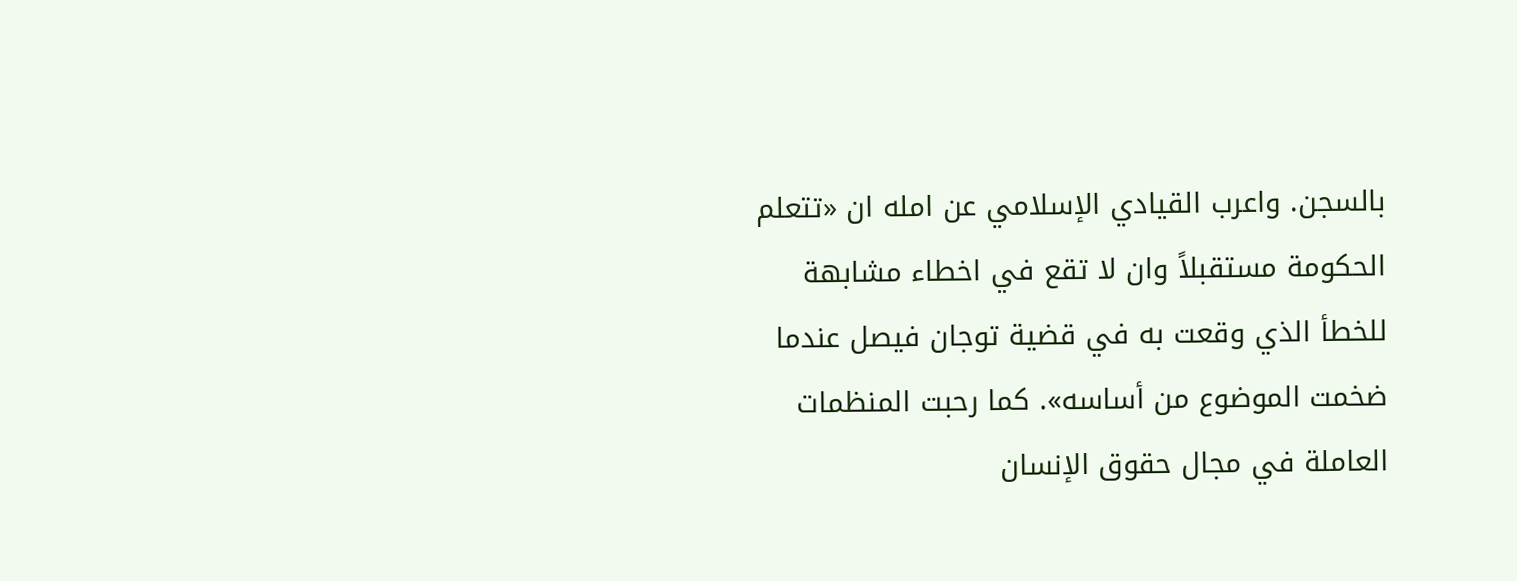بالسجن. واعرب القيادي الإسلامي عن امله ان «تتعلم الحكومة مستقبلاً وان لا تقع في اخطاء مشابهة للخطأ الذي وقعت به في قضية توجان فيصل عندما ضخمت الموضوع من أساسه». كما رحبت المنظمات العاملة في مجال حقوق الإنسان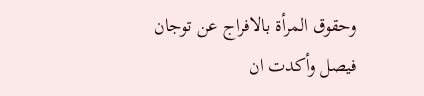وحقوق المرأة بالافراج عن توجان فيصل وأكدت ان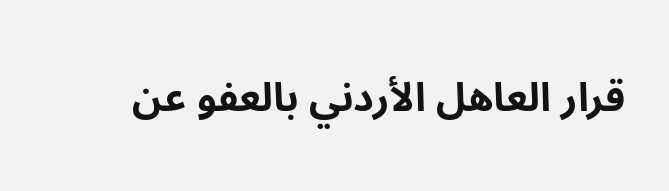قرار العاهل الأردني بالعفو عن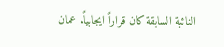النائبة السابقة كان قراراً ايجابياً. عمان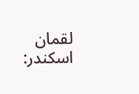لقمان اسكندر: